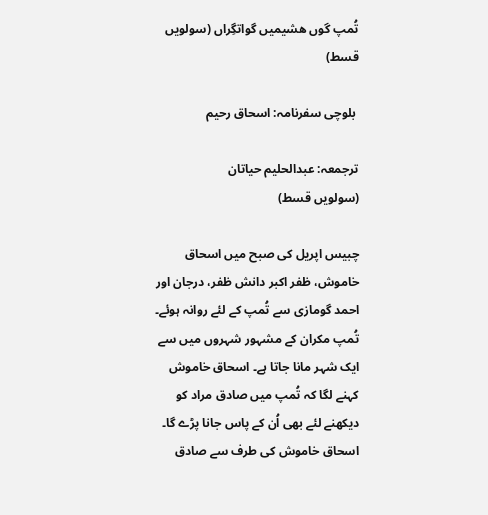تُمپ گوں ھشیمیں گواتگِراں (سولویں قسط)

 بلوچی سفرنامہ: اسحاق رحیم

ترجمعہ: عبدالحلیم حیاتان
(سولویں قسط)

چبیس اپریل کی صبح میں اسحاق خاموش، ظفر اکبر دانش ظفر، درجان اور احمد گومازی سے تُمپ کے لئے روانہ ہوئے۔ تُمپ مکران کے مشہور شہروں میں سے ایک شہر مانا جاتا ہے۔ اسحاق خاموش کہنے لگا کہ تُمپ میں صادق مراد کو دیکھنے لئے بھی اُن کے پاس جانا پڑے گا۔ اسحاق خاموش کی طرف سے صادق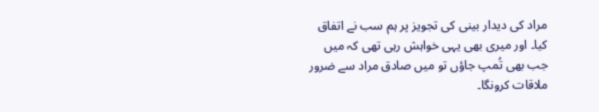مراد کی دیدار بینی کی تجویز پر ہم سب نے اتفاق کیا۔ اور میری بھی یہی خواہش رہی تھی کہ میں جب بھی تُمپ جاؤں تو میں صادق مراد سے ضرور ملاقات کرونگا۔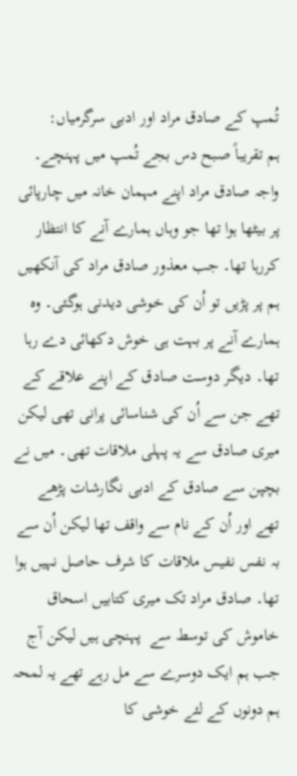تُمپ کے صادق مراد اور ادبی سرگرمیاں:
ہم تقریباً صبح دس بجے تُمپ میں پہنچے۔ واجہ صادق مراد اپنے مہمان خانہ میں چارپائی پر بیٹھا ہوا تھا جو وہاں ہمارے آنے کا انتظار کررہا تھا۔ جب معذور صادق مراد کی آنکھیں ہم پر پڑیں تو اُن کی خوشی دیدنی ہوگئی۔ وہ ہمارے آنے پر بہت ہی خوش دکھائی دے رہا تھا۔ دیگر دوست صادق کے اپنے علاقے کے تھے جن سے اُن کی شناسائی پرانی تھی لیکن میری صادق سے یہ پہلی ملاقات تھی۔ میں نے بچپن سے صادق کے ادبی نگارشات پڑھے تھے اور اُن کے نام سے واقف تھا لیکن اُن سے بہ نفس نفیس ملاقات کا شرف حاصل نہیں ہوا تھا۔ صادق مراد تک میری کتابیں اسحاق خاموش کی توسط سے  پہنچی ہیں لیکن آج جب ہم ایک دوسرے سے مل رہے تھے یہ لمحہ ہم دونوں کے لئے خوشی کا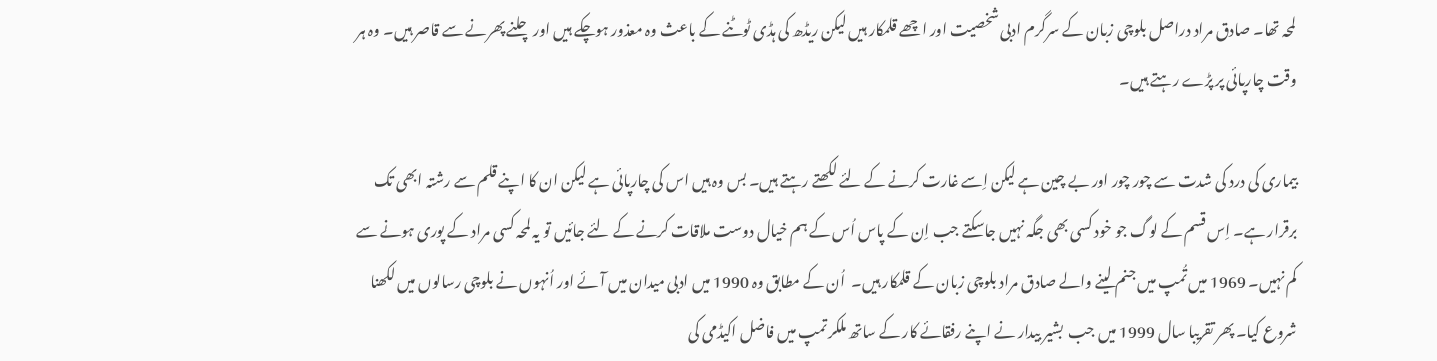لمحہ تھا۔ صادق مراد دراصل بلوچی زبان کے سرگرم ادبی شخصیت اور اچھے قلمکار ہیں لیکن ریڈھ کی ہڈی ٹوٹنے کے باعث وہ معذور ہوچکے ہیں اور چلنے پھرنے سے قاصر ہیں۔ وہ ہر وقت چارپائی پر پڑے رہتے ہیں۔

بیماری کی درد کی شدت سے چور چور اور بے چین ہے لیکن اِسے غارت کرنے کے لئے لکھتے رہتے ہیں۔ بس وہ ہیں اس کی چارپائی ہے لیکن ان کا اپنے قلم سے رشتہ ابھی تک برقرار ہے۔ اِس قسم کے لوگ جو خود کسی بھی جگہ نہیں جاسکتے جب اِن کے پاس اُس کے ہم خیال دوست ملاقات کرنے کے لئے جائیں تو یہ لمحہ کسی مراد کے پوری ہونے سے کم نہیں۔ 1969 میں تُمپ میں جنم لینے والے صادق مراد بلوچی زبان کے قلمکار ہیں۔  اُن کے مطابق وہ 1990 میں ادبی میدان میں آئے اور اُنہوں نے بلوچی رسالوں میں لکھنا شروع کیا۔ پھر تقریبا سال 1999 میں جب  بشیر بیدار نے اپنے رفقائے کار کے ساتھ ملکر تمپ میں فاضل اکیڈمی کی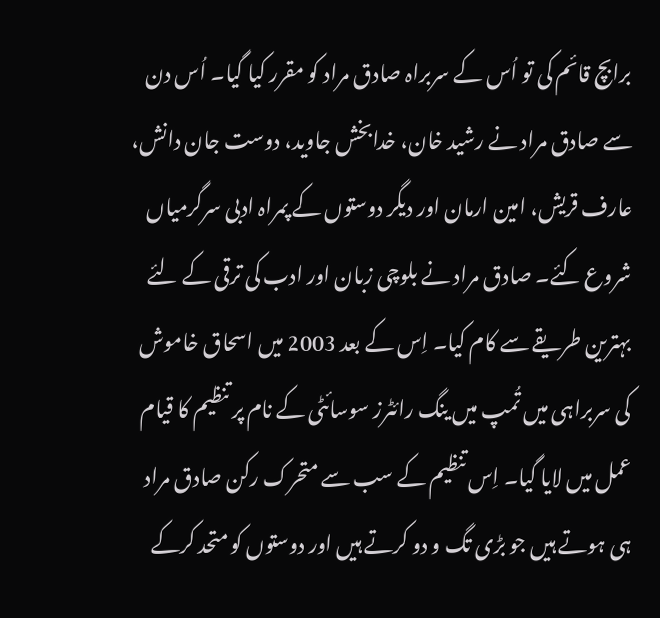برابچ قائم کی تو اُس کے سربراہ صادق مراد کو مقرر کیا گیا۔ اُس دن سے صادق مراد نے رشید خان، خدابخش جاوید، دوست جان دانش، عارف قریش، امین ارمان اور دیگر دوستوں کے پمراہ ادبی سرگرمیاں شروع کئے۔ صادق مراد نے بلوچی زبان اور ادب کی ترقی کے لئے بہترین طریقے سے کام کیا۔ اِس کے بعد 2003 میں اسحاق خاموش کی سربراہی میں تُمپ میں ینگ رائٹرز سوسائٹی کے نام پر تنظیم کا قیام عمل میں لایا گیا۔ اِس تنظیم کے سب سے متحرک رکن صادق مراد ہی ہوتے ہیں جو بڑی تگ و دو کرتے ہیں اور دوستوں کو متحد کرکے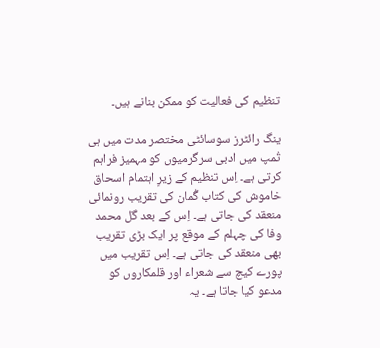تنظیم کی فعالیت کو ممکن بنانے ہیں۔

ینگ رائٹرز سوسائٹی مختصر مدت میں ہی تُمپ میں ادبی سرگرمیوں کو مہمیز فراہم کرتی ہے۔ اِس تنظیم کے زیرِ اہتمام اسحاق خاموش کی کتاب گُمان کی تقریب رونمائی منعقد کی جاتی ہے۔ اِس کے بعد گل محمد وفا کی چہلم کے موقع پر ایک بڑی تقریب بھی منعقد کی جاتی ہے۔ اِس تقریب میں پورے کیچ سے شعراء اور قلمکاروں کو مدعو کیا جاتا ہے۔ یہ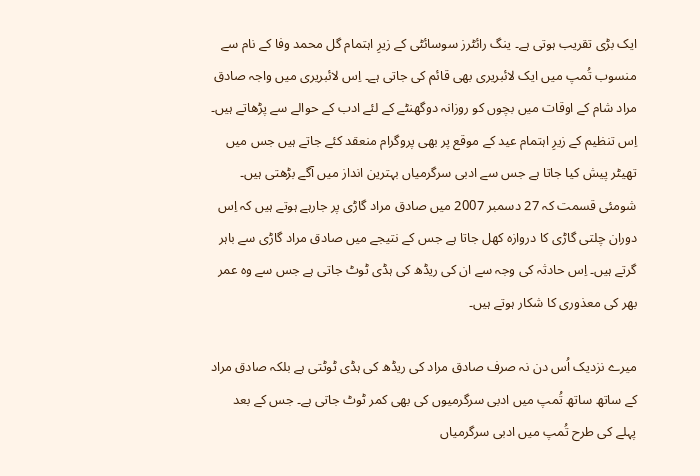ایک بڑی تقریب ہوتی ہے۔ ینگ رائٹرز سوسائٹی کے زیرِ اہتمام گل محمد وفا کے نام سے منسوب تُمپ میں ایک لائبریری بھی قائم کی جاتی ہے۔ اِس لائبریری میں واجہ صادق مراد شام کے اوقات میں بچوں کو روزانہ دوگھنٹے کے لئے ادب کے حوالے سے پڑھاتے ہیں۔ اِس تنظیم کے زیرِ اہتمام عید کے موقع پر بھی پروگرام منعقد کئے جاتے ہیں جس میں تھیٹر پیش کیا جاتا ہے جس سے ادبی سرگرمیاں بہترین انداز میں آگے بڑھتی ہیں۔ شومئی قسمت کہ 27 دسمبر 2007 میں صادق مراد گاڑی پر جارہے ہوتے ہیں کہ اِس دوران چلتی گاڑی کا دروازہ کھل جاتا ہے جس کے نتیجے میں صادق مراد گاڑی سے باہر گرتے ہیں۔ اِس حادثہ کی وجہ سے ان کی ریڈھ کی ہڈی ٹوٹ جاتی ہے جس سے وہ عمر بھر کی معذوری کا شکار ہوتے ہیں۔

میرے نزدیک اُس دن نہ صرف صادق مراد کی ریڈھ کی ہڈی ٹوٹتی ہے بلکہ صادق مراد کے ساتھ ساتھ تُمپ میں ادبی سرگرمیوں کی بھی کمر ٹوٹ جاتی ہے۔ جس کے بعد پہلے کی طرح تُمپ میں ادبی سرگرمیاں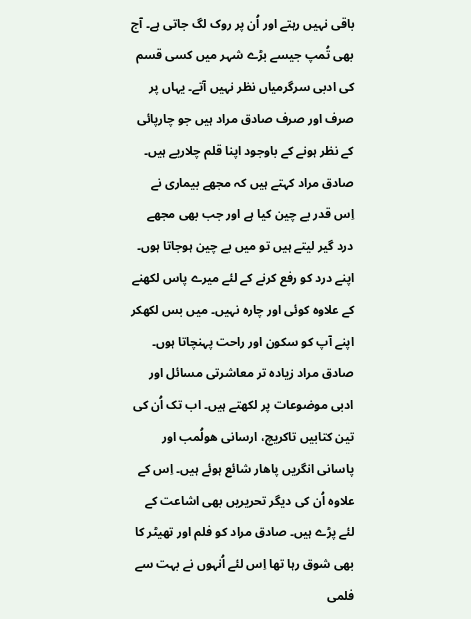باقی نہیں رہتے اور اُن پر روک لگ جاتی ہے۔ آج بھی تُمپ جیسے بڑے شہر میں کسی قسم کی ادبی سرگرمیاں نظر نہیں آتے۔ یہاں پر صرف اور صرف صادق مراد ہیں جو چارپائی کے نظر ہونے کے باوجود اپنا قلم چلاریے ہیں۔ صادق مراد کہتے ہیں کہ مجھے بیماری نے اِس قدر بے چین کیا ہے اور جب بھی مجھے درد گیر لیتے ہیں تو میں بے چین ہوجاتا ہوں۔ اپنے درد کو رفع کرنے کے لئے میرے پاس لکھنے کے علاوہ کوئی اور چارہ نہیں۔ میں بس لکھکر  اپنے آپ کو سکون اور راحت پہنچاتا ہوں۔ صادق مراد زیادہ تر معاشرتی مسائل اور ادبی موضوعات پر لکھتے ہیں۔ اب تک اُن کی تین کتابیں تاکریچ، ارسانی ھولُمب اور پاسانی انگریں پاھار شائع ہوئے ہیں۔ اِس کے علاوہ اُن کی دیگر تحریریں بھی اشاعت کے لئے پڑے ہیں۔ صادق مراد کو فلم اور تھیٹر کا بھی شوق رہا تھا اِس لئے اُنہوں نے بہت سے فلمی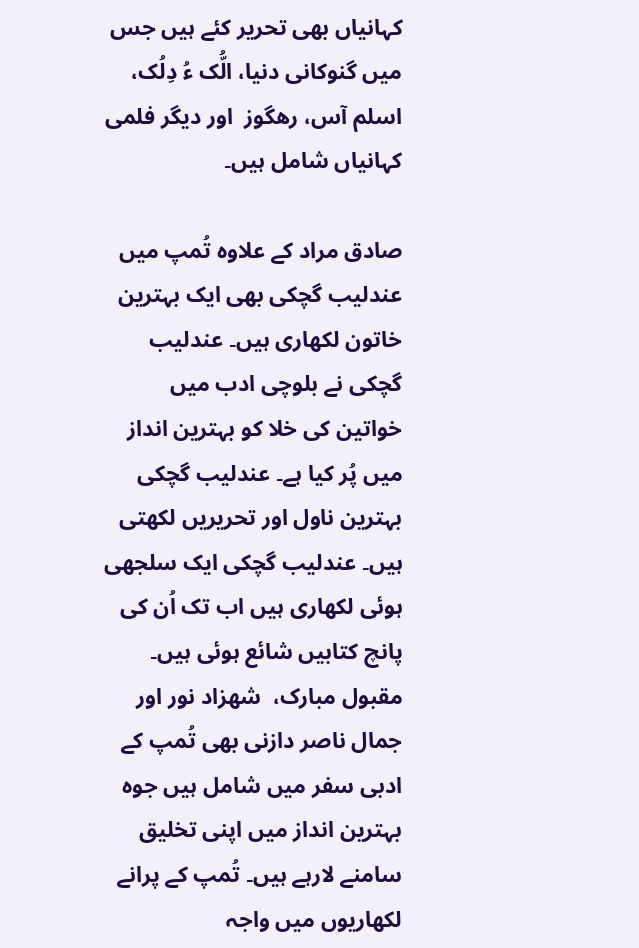کہانیاں بھی تحریر کئے ہیں جس میں گنوکانی دنیا، الُّک ءُ دِلُک، اسلم آس، رھگوز  اور دیگر فلمی کہانیاں شامل ہیں۔

صادق مراد کے علاوہ تُمپ میں عندلیب گچکی بھی ایک بہترین خاتون لکھاری ہیں۔ عندلیب گچکی نے بلوچی ادب میں خواتین کی خلا کو بہترین انداز میں پُر کیا ہے۔ عندلیب گچکی بہترین ناول اور تحریریں لکھتی ہیں۔ عندلیب گچکی ایک سلجھی ہوئی لکھاری ہیں اب تک اُن کی پانچ کتابیں شائع ہوئی ہیں۔ مقبول مبارک،  شھزاد نور اور جمال ناصر دازنی بھی تُمپ کے ادبی سفر میں شامل ہیں جوہ بہترین انداز میں اپنی تخلیق سامنے لارہے ہیں۔ تُمپ کے پرانے لکھاریوں میں واجہ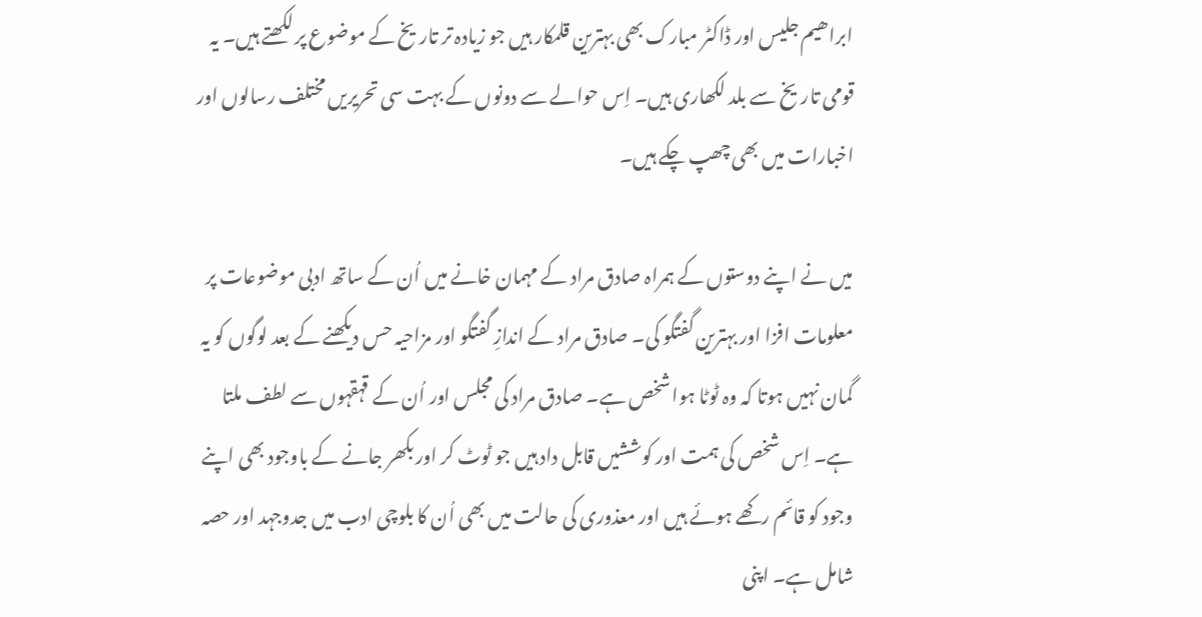ابراھیم جلیس اور ڈاکٹر مبارک بھی بہترین قلمکار ہیں جو زیادہ تر تاریخ کے موضوع پر لکھتے ہیں۔ یہ قومی تاریخ سے بلد لکھاری ہیں۔ اِس حوالے سے دونوں کے بہت سی تحریریں مختلف رسالوں اور اخبارات میں بھی چھپ چکے ہیں۔

میں نے اپنے دوستوں کے ہمراہ صادق مراد کے مہمان خانے میں اُن کے ساتھ ادبی موضوعات پر معلومات افزا اور بہترین گفتگو کی۔ صادق مراد کے اندازِ گفتگو اور مزاحیہ حس دیکھنے کے بعد لوگوں کو یہ گمان نہیں ہوتا کہ وہ ٹوٹا ہوا شخص ہے۔ صادق مراد کی مجلس اور اُن کے قہقہوں سے لطف ملتا ہے۔ اِس شخص کی ہمت اور کوششیں قابل داد ہیں جو ٹوٹ کر اور بکھر جانے کے باوجود بھی اپنے وجود کو قائم رکھے ہوئے ہیں اور معذوری کی حالت میں بھی اُن کا بلوچی ادب میں جدوجہد اور حصہ شامل ہے۔ اپنی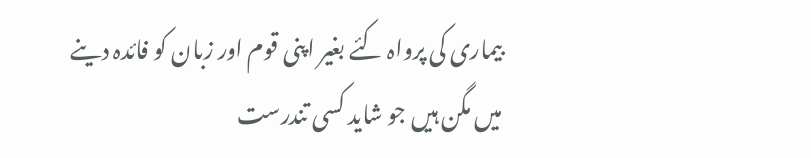بیماری کی پرواہ کئے بغیر اپنی قوم اور زبان کو فائدہ دینے میں مگن ہیں جو شاید کسی تندرست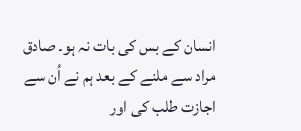انسان کے بس کی بات نہ ہو۔ صادق مراد سے ملنے کے بعد ہم نے اُن سے اجازت طلب کی اور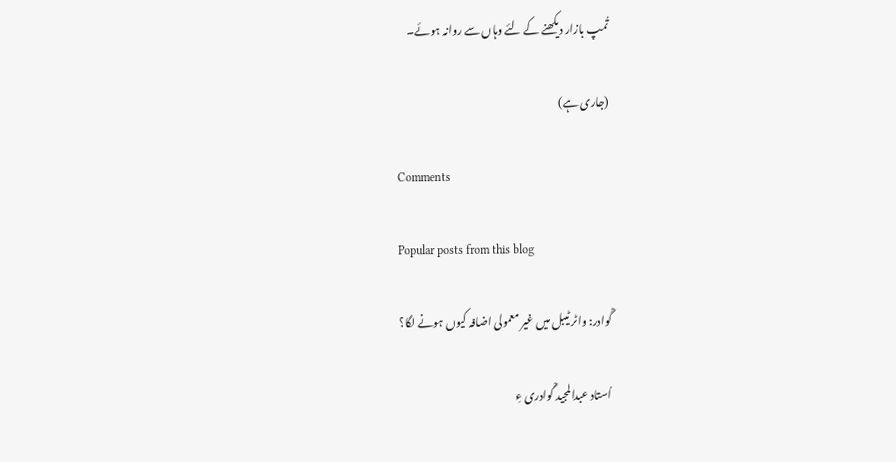تُمپ بازار دیکھنے کے لئے وہاں سے روانہ ہوئے۔

(جاری ہے)

Comments

Popular posts from this blog

گْوادر: واٹر ٹیبل میں غیر معمولی اضافہ کیوں ہونے لگا؟

اُستاد عبدالمجید گْوادری ءِ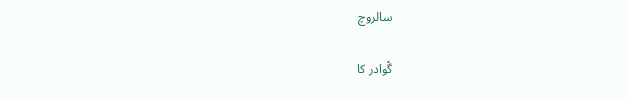سالروچ

گْوادر کا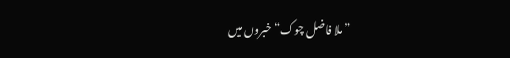”ملا فاضل چوک“ خبروں میں